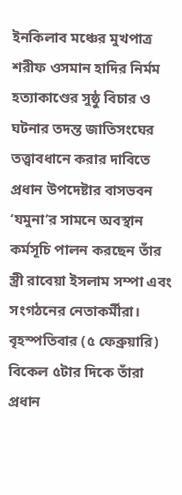ইনকিলাব মঞ্চের মুখপাত্র শরীফ ওসমান হাদির নির্মম হত্যাকাণ্ডের সুষ্ঠু বিচার ও ঘটনার তদন্ত জাতিসংঘের তত্ত্বাবধানে করার দাবিতে প্রধান উপদেষ্টার বাসভবন ‘যমুনা’র সামনে অবস্থান কর্মসূচি পালন করছেন তাঁর স্ত্রী রাবেয়া ইসলাম সম্পা এবং সংগঠনের নেতাকর্মীরা।
বৃহস্পতিবার (৫ ফেব্রুয়ারি) বিকেল ৫টার দিকে তাঁরা প্রধান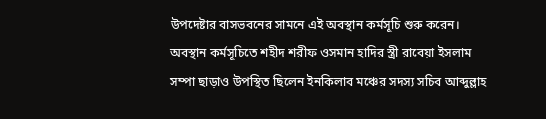উপদেষ্টার বাসভবনের সামনে এই অবস্থান কর্মসূচি শুরু করেন।
অবস্থান কর্মসূচিতে শহীদ শরীফ ওসমান হাদির স্ত্রী রাবেয়া ইসলাম সম্পা ছাড়াও উপস্থিত ছিলেন ইনকিলাব মঞ্চের সদস্য সচিব আব্দুল্লাহ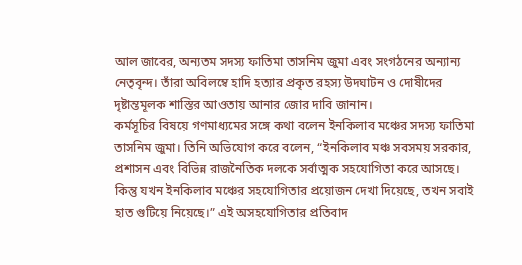আল জাবের, অন্যতম সদস্য ফাতিমা তাসনিম জুমা এবং সংগঠনের অন্যান্য নেতৃবৃন্দ। তাঁরা অবিলম্বে হাদি হত্যার প্রকৃত রহস্য উদঘাটন ও দোষীদের দৃষ্টান্তমূলক শাস্তির আওতায় আনার জোর দাবি জানান।
কর্মসূচির বিষয়ে গণমাধ্যমের সঙ্গে কথা বলেন ইনকিলাব মঞ্চের সদস্য ফাতিমা তাসনিম জুমা। তিনি অভিযোগ করে বলেন, “ইনকিলাব মঞ্চ সবসময় সরকার, প্রশাসন এবং বিভিন্ন রাজনৈতিক দলকে সর্বাত্মক সহযোগিতা করে আসছে। কিন্তু যখন ইনকিলাব মঞ্চের সহযোগিতার প্রয়োজন দেখা দিয়েছে, তখন সবাই হাত গুটিয়ে নিয়েছে।” এই অসহযোগিতার প্রতিবাদ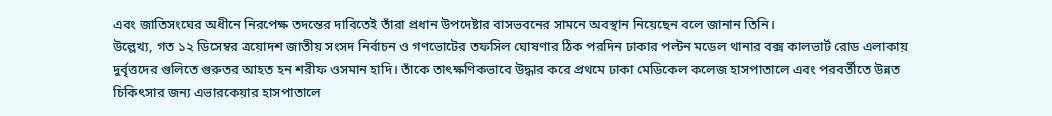এবং জাতিসংঘের অধীনে নিরপেক্ষ তদন্তের দাবিতেই তাঁরা প্রধান উপদেষ্টার বাসভবনের সামনে অবস্থান নিয়েছেন বলে জানান তিনি।
উল্লেখ্য, গত ১২ ডিসেম্বর ত্রয়োদশ জাতীয় সংসদ নির্বাচন ও গণভোটের তফসিল ঘোষণার ঠিক পরদিন ঢাকার পল্টন মডেল থানার বক্স কালভার্ট রোড এলাকায় দুর্বৃত্তদের গুলিতে গুরুতর আহত হন শরীফ ওসমান হাদি। তাঁকে তাৎক্ষণিকভাবে উদ্ধার করে প্রথমে ঢাকা মেডিকেল কলেজ হাসপাতালে এবং পরবর্তীতে উন্নত চিকিৎসার জন্য এভারকেয়ার হাসপাতালে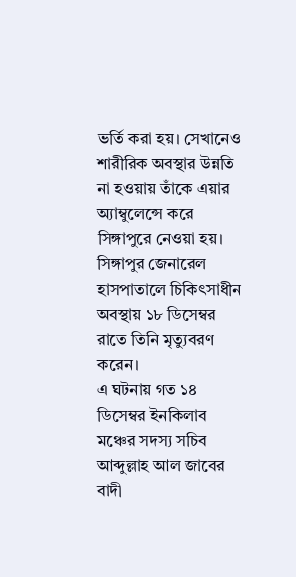ভর্তি করা হয়। সেখানেও শারীরিক অবস্থার উন্নতি না হওয়ায় তাঁকে এয়ার অ্যাম্বুলেন্সে করে সিঙ্গাপুরে নেওয়া হয়। সিঙ্গাপুর জেনারেল হাসপাতালে চিকিৎসাধীন অবস্থায় ১৮ ডিসেম্বর রাতে তিনি মৃত্যুবরণ করেন।
এ ঘটনায় গত ১৪ ডিসেম্বর ইনকিলাব মঞ্চের সদস্য সচিব আব্দুল্লাহ আল জাবের বাদী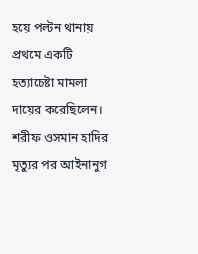হয়ে পল্টন থানায় প্রথমে একটি হত্যাচেষ্টা মামলা দায়ের করেছিলেন। শরীফ ওসমান হাদির মৃত্যুর পর আইনানুগ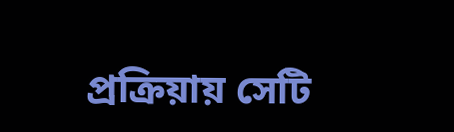প্রক্রিয়ায় সেটি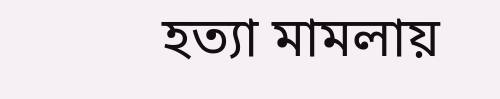হত্যা মামলায়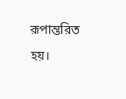রূপান্তরিত হয়।